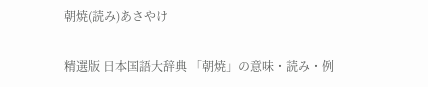朝焼(読み)あさやけ

精選版 日本国語大辞典 「朝焼」の意味・読み・例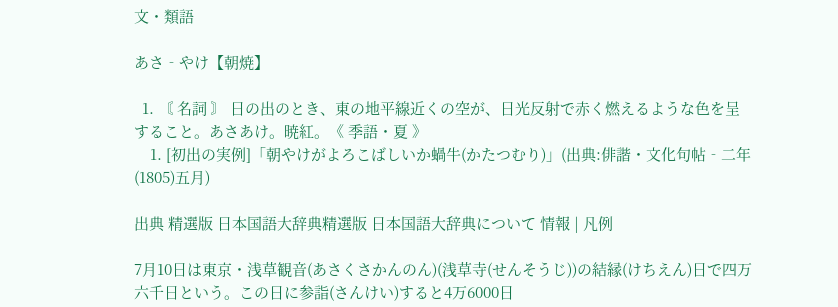文・類語

あさ‐やけ【朝焼】

  1. 〘 名詞 〙 日の出のとき、東の地平線近くの空が、日光反射で赤く燃えるような色を呈すること。あさあけ。暁紅。《 季語・夏 》
    1. [初出の実例]「朝やけがよろこばしいか蝸牛(かたつむり)」(出典:俳諧・文化句帖‐二年(1805)五月)

出典 精選版 日本国語大辞典精選版 日本国語大辞典について 情報 | 凡例

7月10日は東京・浅草観音(あさくさかんのん)(浅草寺(せんそうじ))の結縁(けちえん)日で四万六千日という。この日に参詣(さんけい)すると4万6000日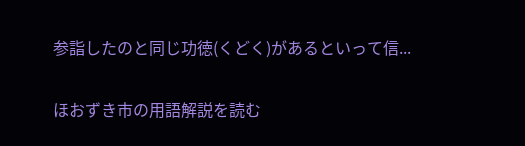参詣したのと同じ功徳(くどく)があるといって信...

ほおずき市の用語解説を読む